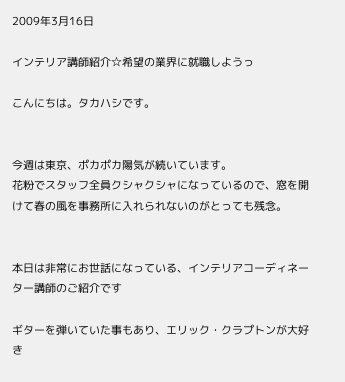2009年3月16日

インテリア講師紹介☆希望の業界に就職しようっ

こんにちは。タカハシです。


今週は東京、ポカポカ陽気が続いています。
花粉でスタッフ全員クシャクシャになっているので、窓を開けて春の風を事務所に入れられないのがとっても残念。


本日は非常にお世話になっている、インテリアコーディネーター講師のご紹介です

ギターを弾いていた事もあり、エリック・クラプトンが大好き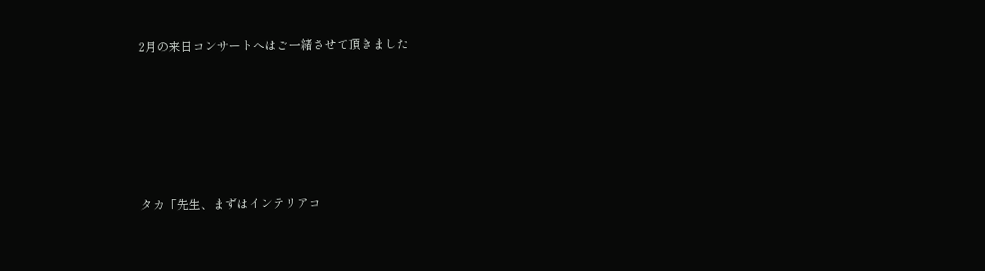2月の来日コンサートへはご一緒させて頂きました







タカ「先生、まずはインテリアコ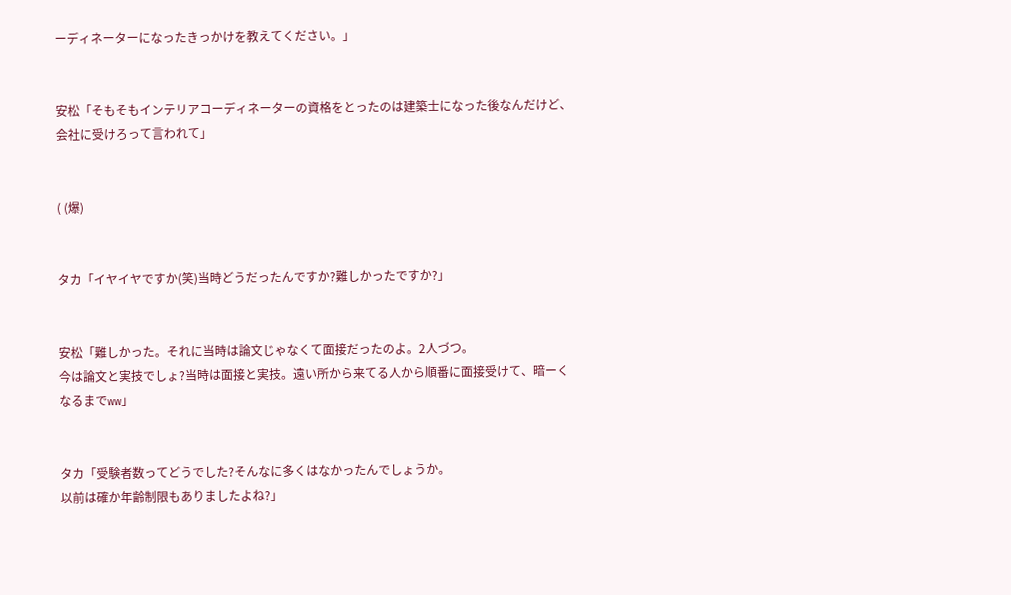ーディネーターになったきっかけを教えてください。」


安松「そもそもインテリアコーディネーターの資格をとったのは建築士になった後なんだけど、会社に受けろって言われて」


( (爆)


タカ「イヤイヤですか(笑)当時どうだったんですか?難しかったですか?」


安松「難しかった。それに当時は論文じゃなくて面接だったのよ。2人づつ。
今は論文と実技でしょ?当時は面接と実技。遠い所から来てる人から順番に面接受けて、暗ーくなるまでww」


タカ「受験者数ってどうでした?そんなに多くはなかったんでしょうか。
以前は確か年齢制限もありましたよね?」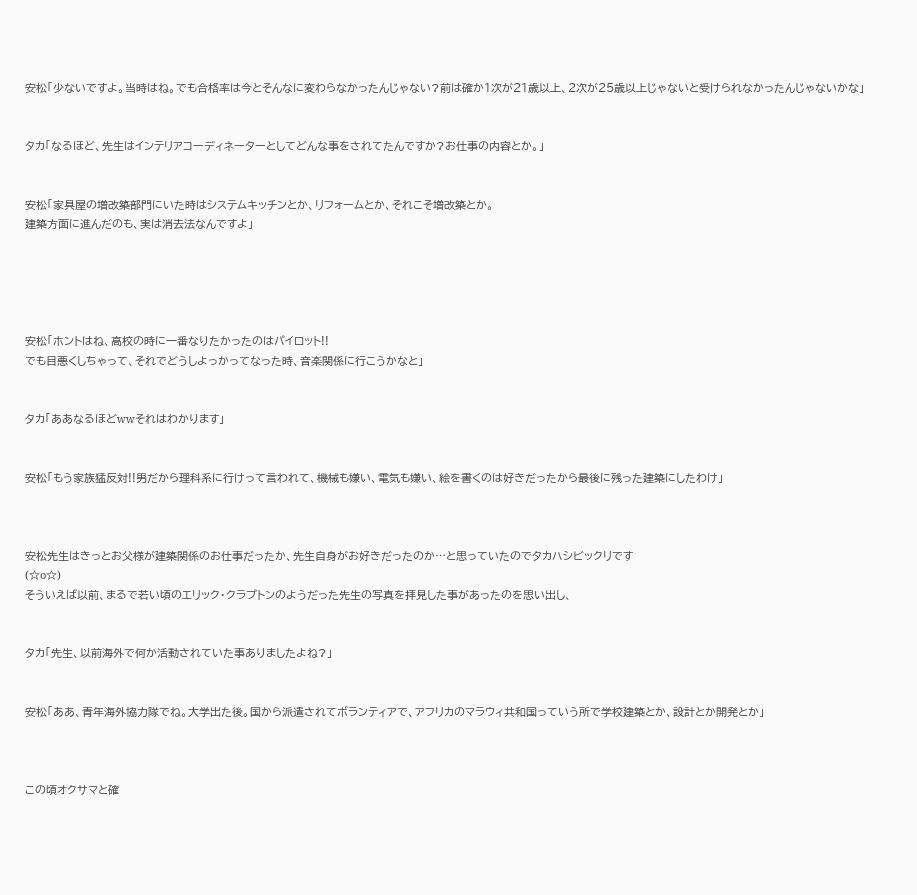安松「少ないですよ。当時はね。でも合格率は今とそんなに変わらなかったんじゃない?前は確か1次が21歳以上、2次が25歳以上じゃないと受けられなかったんじゃないかな」


タカ「なるほど、先生はインテリアコーディネーターとしてどんな事をされてたんですか?お仕事の内容とか。」


安松「家具屋の増改築部門にいた時はシステムキッチンとか、リフォームとか、それこそ増改築とか。
建築方面に進んだのも、実は消去法なんですよ」





安松「ホントはね、高校の時に一番なりたかったのはパイロット!!
でも目悪くしちゃって、それでどうしよっかってなった時、音楽関係に行こうかなと」


タカ「ああなるほどwwそれはわかります」


安松「もう家族猛反対!!男だから理科系に行けって言われて、機械も嫌い、電気も嫌い、絵を書くのは好きだったから最後に残った建築にしたわけ」



安松先生はきっとお父様が建築関係のお仕事だったか、先生自身がお好きだったのか…と思っていたのでタカハシビックリです
(☆ο☆)
そういえば以前、まるで若い頃のエリック・クラプトンのようだった先生の写真を拝見した事があったのを思い出し、


タカ「先生、以前海外で何か活動されていた事ありましたよね?」


安松「ああ、青年海外協力隊でね。大学出た後。国から派遣されてボランティアで、アフリカのマラウィ共和国っていう所で学校建築とか、設計とか開発とか」



この頃オクサマと確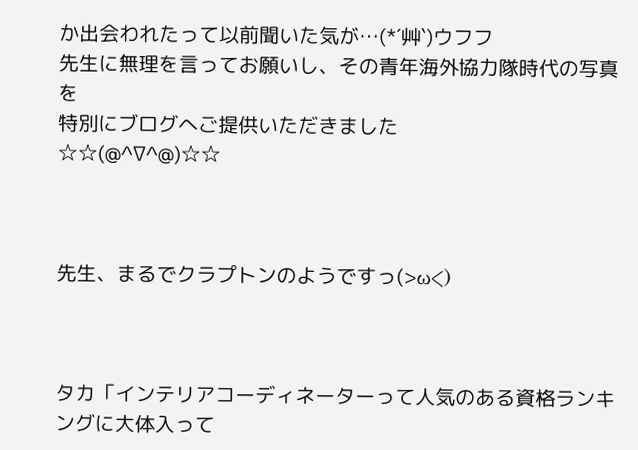か出会われたって以前聞いた気が…(*´艸`)ウフフ
先生に無理を言ってお願いし、その青年海外協力隊時代の写真を
特別にブログへご提供いただきました
☆☆(@^∇^@)☆☆



先生、まるでクラプトンのようですっ(>ω<)



タカ「インテリアコーディネーターって人気のある資格ランキングに大体入って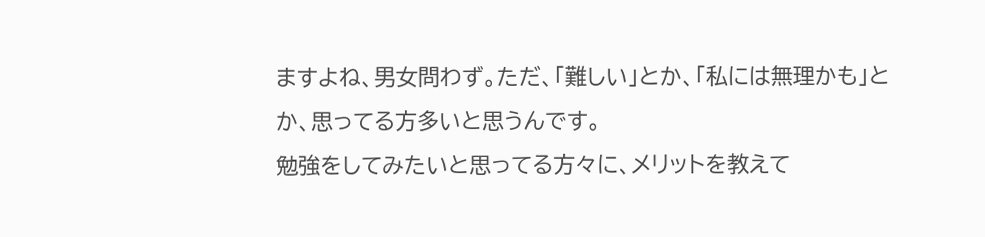ますよね、男女問わず。ただ、「難しい」とか、「私には無理かも」とか、思ってる方多いと思うんです。
勉強をしてみたいと思ってる方々に、メリットを教えて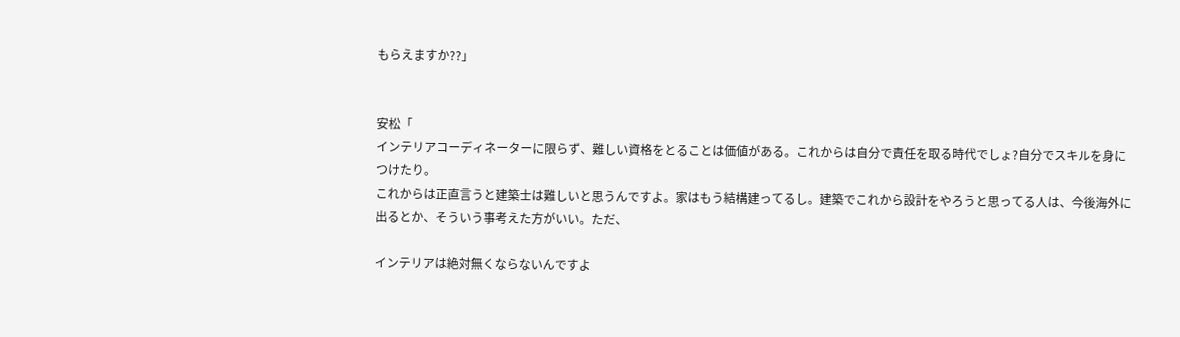もらえますか??」


安松「
インテリアコーディネーターに限らず、難しい資格をとることは価値がある。これからは自分で責任を取る時代でしょ?自分でスキルを身につけたり。
これからは正直言うと建築士は難しいと思うんですよ。家はもう結構建ってるし。建築でこれから設計をやろうと思ってる人は、今後海外に出るとか、そういう事考えた方がいい。ただ、

インテリアは絶対無くならないんですよ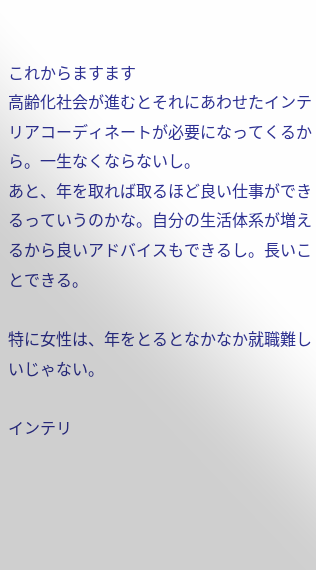これからますます
高齢化社会が進むとそれにあわせたインテリアコーディネートが必要になってくるから。一生なくならないし。
あと、年を取れば取るほど良い仕事ができるっていうのかな。自分の生活体系が増えるから良いアドバイスもできるし。長いことできる。

特に女性は、年をとるとなかなか就職難しいじゃない。

インテリ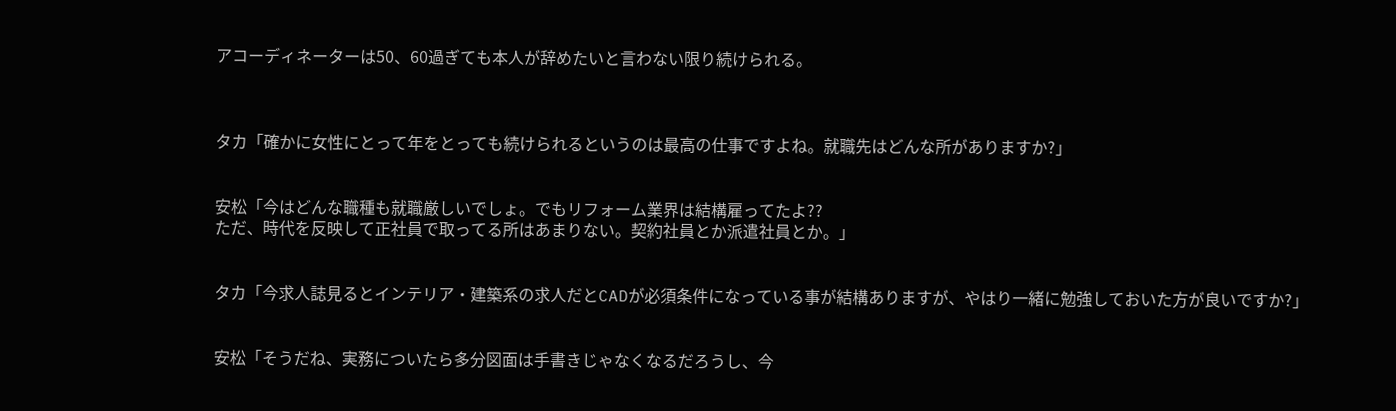アコーディネーターは50、60過ぎても本人が辞めたいと言わない限り続けられる。



タカ「確かに女性にとって年をとっても続けられるというのは最高の仕事ですよね。就職先はどんな所がありますか?」


安松「今はどんな職種も就職厳しいでしょ。でもリフォーム業界は結構雇ってたよ??
ただ、時代を反映して正社員で取ってる所はあまりない。契約社員とか派遣社員とか。」


タカ「今求人誌見るとインテリア・建築系の求人だとCADが必須条件になっている事が結構ありますが、やはり一緒に勉強しておいた方が良いですか?」


安松「そうだね、実務についたら多分図面は手書きじゃなくなるだろうし、今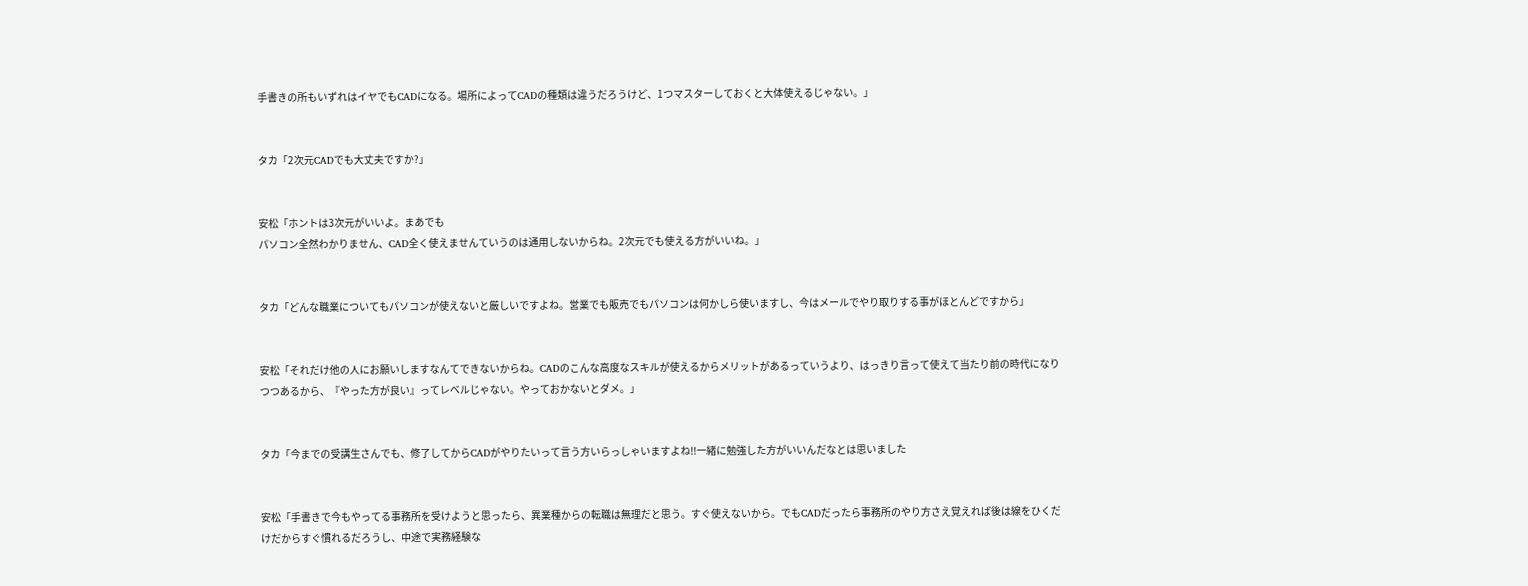手書きの所もいずれはイヤでもCADになる。場所によってCADの種類は違うだろうけど、1つマスターしておくと大体使えるじゃない。」


タカ「2次元CADでも大丈夫ですか?」


安松「ホントは3次元がいいよ。まあでも
パソコン全然わかりません、CAD全く使えませんていうのは通用しないからね。2次元でも使える方がいいね。」


タカ「どんな職業についてもパソコンが使えないと厳しいですよね。営業でも販売でもパソコンは何かしら使いますし、今はメールでやり取りする事がほとんどですから」


安松「それだけ他の人にお願いしますなんてできないからね。CADのこんな高度なスキルが使えるからメリットがあるっていうより、はっきり言って使えて当たり前の時代になりつつあるから、『やった方が良い』ってレベルじゃない。やっておかないとダメ。」


タカ「今までの受講生さんでも、修了してからCADがやりたいって言う方いらっしゃいますよね!!一緒に勉強した方がいいんだなとは思いました


安松「手書きで今もやってる事務所を受けようと思ったら、異業種からの転職は無理だと思う。すぐ使えないから。でもCADだったら事務所のやり方さえ覚えれば後は線をひくだけだからすぐ慣れるだろうし、中途で実務経験な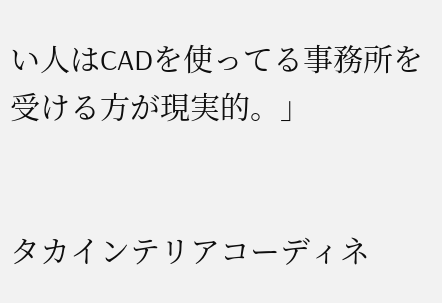い人はCADを使ってる事務所を受ける方が現実的。」


タカインテリアコーディネ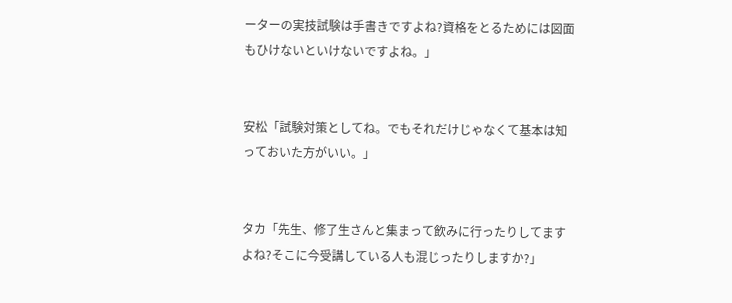ーターの実技試験は手書きですよね?資格をとるためには図面もひけないといけないですよね。」


安松「試験対策としてね。でもそれだけじゃなくて基本は知っておいた方がいい。」


タカ「先生、修了生さんと集まって飲みに行ったりしてますよね?そこに今受講している人も混じったりしますか?」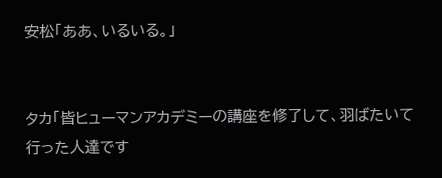安松「ああ、いるいる。」


タカ「皆ヒューマンアカデミーの講座を修了して、羽ばたいて行った人達です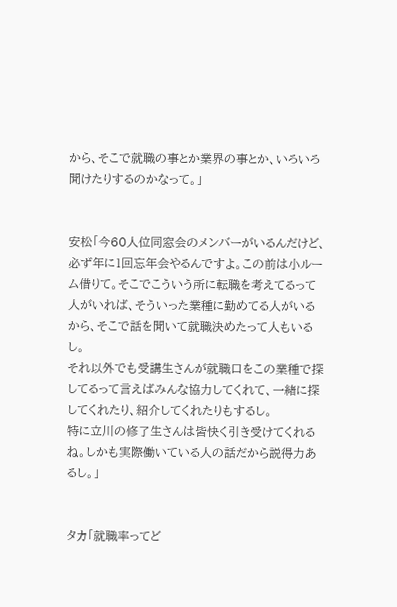から、そこで就職の事とか業界の事とか、いろいろ聞けたりするのかなって。」


安松「今60人位同窓会のメンバーがいるんだけど、必ず年に1回忘年会やるんですよ。この前は小ルーム借りて。そこでこういう所に転職を考えてるって人がいれば、そういった業種に勤めてる人がいるから、そこで話を聞いて就職決めたって人もいるし。
それ以外でも受講生さんが就職口をこの業種で探してるって言えばみんな協力してくれて、一緒に探してくれたり、紹介してくれたりもするし。
特に立川の修了生さんは皆快く引き受けてくれるね。しかも実際働いている人の話だから説得力あるし。」


タカ「就職率ってど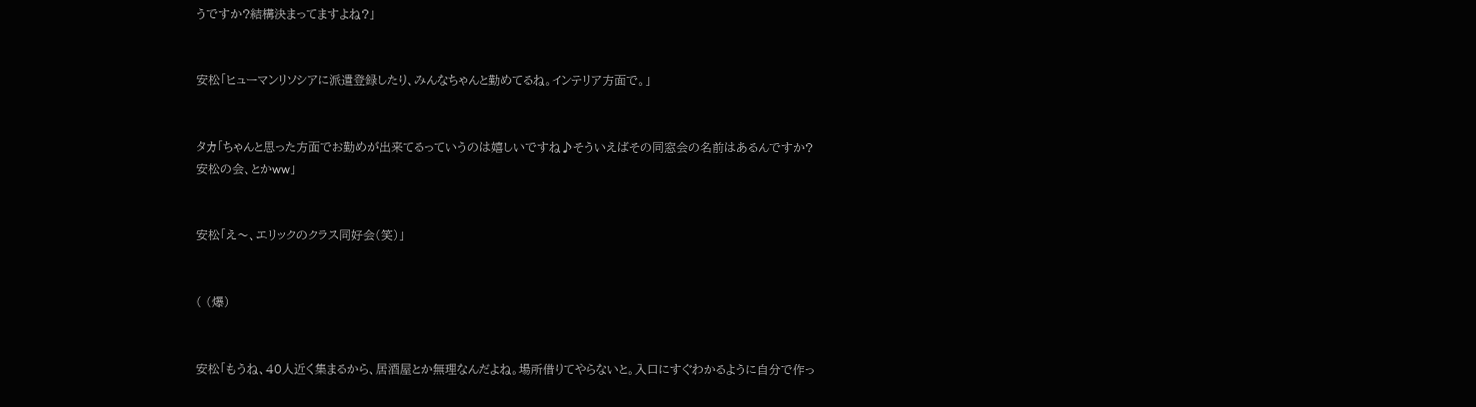うですか?結構決まってますよね?」


安松「ヒューマンリソシアに派遣登録したり、みんなちゃんと勤めてるね。インテリア方面で。」


タカ「ちゃんと思った方面でお勤めが出来てるっていうのは嬉しいですね♪そういえばその同窓会の名前はあるんですか?安松の会、とかww」


安松「え〜、エリックのクラス同好会(笑)」


( (爆)


安松「もうね、40人近く集まるから、居酒屋とか無理なんだよね。場所借りてやらないと。入口にすぐわかるように自分で作っ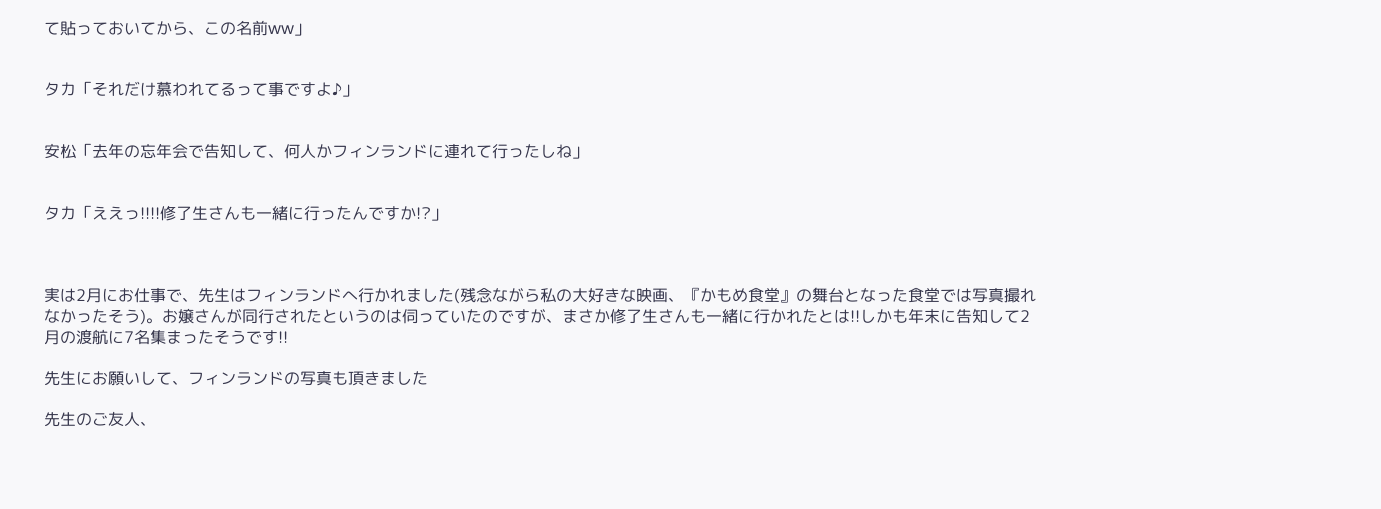て貼っておいてから、この名前ww」


タカ「それだけ慕われてるって事ですよ♪」


安松「去年の忘年会で告知して、何人かフィンランドに連れて行ったしね」


タカ「ええっ!!!!修了生さんも一緒に行ったんですか!?」



実は2月にお仕事で、先生はフィンランドへ行かれました(残念ながら私の大好きな映画、『かもめ食堂』の舞台となった食堂では写真撮れなかったそう)。お嬢さんが同行されたというのは伺っていたのですが、まさか修了生さんも一緒に行かれたとは!!しかも年末に告知して2月の渡航に7名集まったそうです!!

先生にお願いして、フィンランドの写真も頂きました

先生のご友人、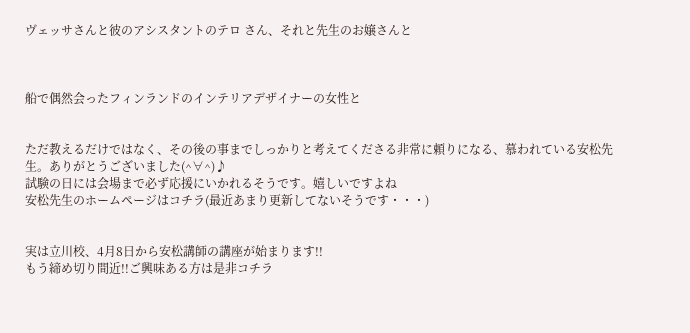ヴェッサさんと彼のアシスタントのテロ さん、それと先生のお嬢さんと



船で偶然会ったフィンランドのインテリアデザイナーの女性と


ただ教えるだけではなく、その後の事までしっかりと考えてくださる非常に頼りになる、慕われている安松先生。ありがとうございました(^∀^)♪
試験の日には会場まで必ず応援にいかれるそうです。嬉しいですよね
安松先生のホームページはコチラ(最近あまり更新してないそうです・・・)


実は立川校、4月8日から安松講師の講座が始まります!!
もう締め切り間近!!ご興味ある方は是非コチラ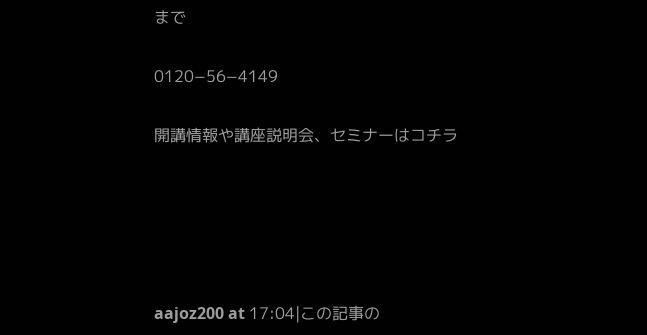まで

0120−56−4149

開講情報や講座説明会、セミナーはコチラ





aajoz200 at 17:04|この記事の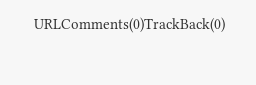URLComments(0)TrackBack(0)